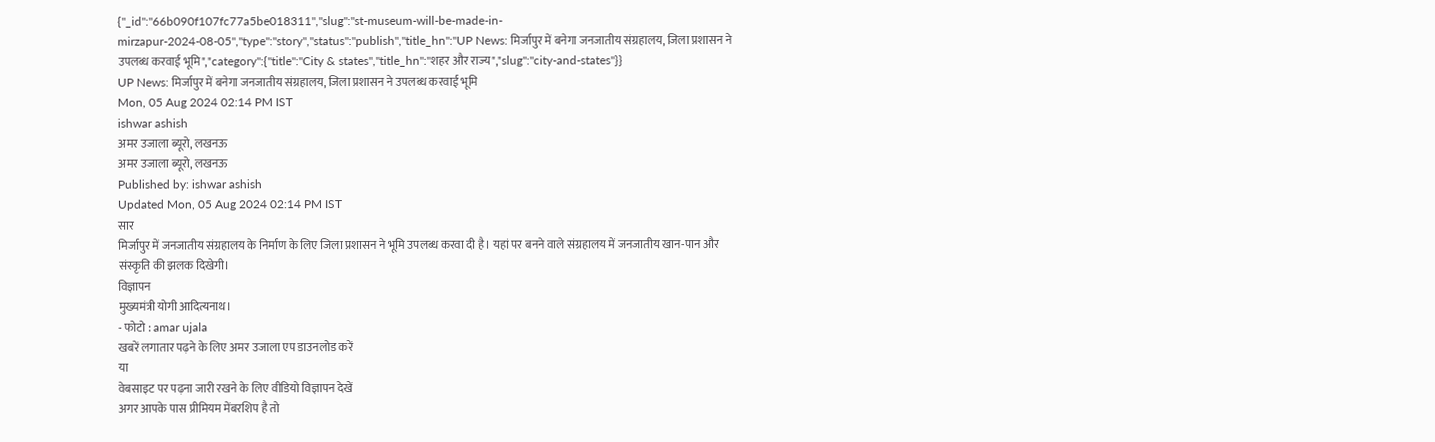{"_id":"66b090f107fc77a5be018311","slug":"st-museum-will-be-made-in-mirzapur-2024-08-05","type":"story","status":"publish","title_hn":"UP News: मिर्जापुर में बनेगा जनजातीय संग्रहालय, जिला प्रशासन ने उपलब्ध करवाई भूमि","category":{"title":"City & states","title_hn":"शहर और राज्य","slug":"city-and-states"}}
UP News: मिर्जापुर में बनेगा जनजातीय संग्रहालय, जिला प्रशासन ने उपलब्ध करवाई भूमि
Mon, 05 Aug 2024 02:14 PM IST
ishwar ashish
अमर उजाला ब्यूरो, लखनऊ
अमर उजाला ब्यूरो, लखनऊ
Published by: ishwar ashish
Updated Mon, 05 Aug 2024 02:14 PM IST
सार
मिर्जापुर में जनजातीय संग्रहालय के निर्माण के लिए जिला प्रशासन ने भूमि उपलब्ध करवा दी है। यहां पर बनने वाले संग्रहालय में जनजातीय खान-पान और संस्कृति की झलक दिखेगी।
विज्ञापन
मुख्यमंत्री योगी आदित्यनाथ।
- फोटो : amar ujala
खबरें लगातार पढ़ने के लिए अमर उजाला एप डाउनलोड करें
या
वेबसाइट पर पढ़ना जारी रखने के लिए वीडियो विज्ञापन देखें
अगर आपके पास प्रीमियम मेंबरशिप है तो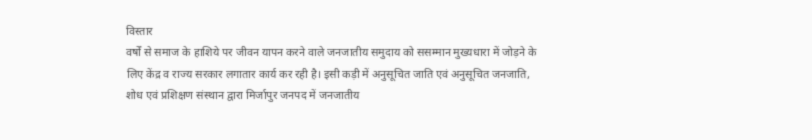विस्तार
वर्षों से समाज के हाशिये पर जीवन यापन करने वाले जनजातीय समुदाय को ससम्मान मुख्यधारा में जोड़ने के लिए केंद्र व राज्य सरकार लगातार कार्य कर रही है। इसी कड़ी में अनुसूचित जाति एवं अनुसूचित जनजाति, शोध एवं प्रशिक्षण संस्थान द्वारा मिर्जापुर जनपद में जनजातीय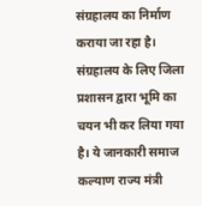संग्रहालय का निर्माण कराया जा रहा है। संग्रहालय के लिए जिला प्रशासन द्वारा भूमि का चयन भी कर लिया गया है। ये जानकारी समाज कल्याण राज्य मंत्री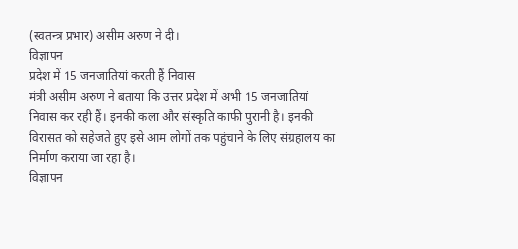(स्वतन्त्र प्रभार) असीम अरुण ने दी।
विज्ञापन
प्रदेश में 15 जनजातियां करती हैं निवास
मंत्री असीम अरुण ने बताया कि उत्तर प्रदेश में अभी 15 जनजातियां निवास कर रही हैं। इनकी कला और संस्कृति काफी पुरानी है। इनकी विरासत को सहेजते हुए इसे आम लोगों तक पहुंचाने के लिए संग्रहालय का निर्माण कराया जा रहा है।
विज्ञापन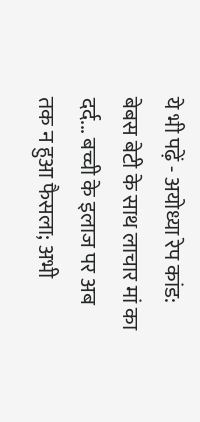ये भी पढ़ें - अयोध्या रेप कांड: बेबस बेटी के साथ लाचार मां का दर्द... बच्ची के इलाज पर अब तक न हुआ फैसला; अभी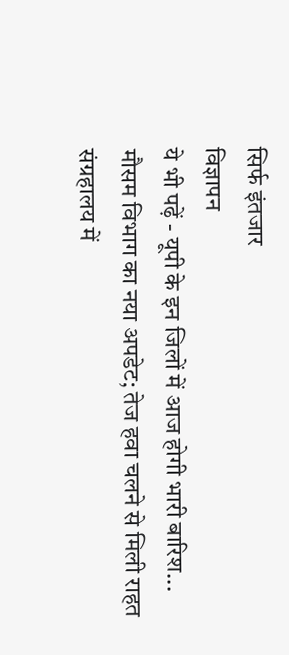सिर्फ इंतजार
विज्ञापन
ये भी पढ़ें - यूपी के इन जिलों में आज होगी भारी बारिश... मौसम विभाग का नया अपडेट; तेज हवा चलने से मिली राहत
संग्रहालय में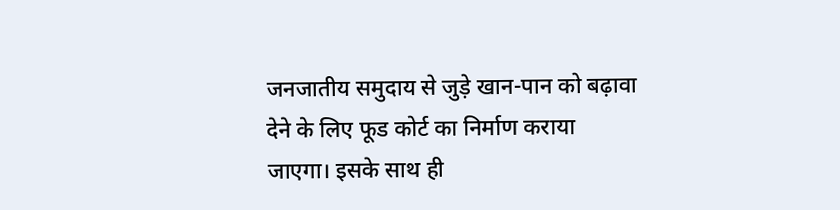जनजातीय समुदाय से जुड़े खान-पान को बढ़ावा देने के लिए फूड कोर्ट का निर्माण कराया जाएगा। इसके साथ ही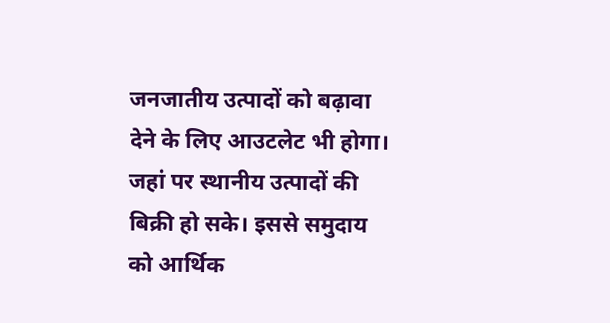जनजातीय उत्पादों को बढ़ावा देने के लिए आउटलेट भी होगा। जहां पर स्थानीय उत्पादों की बिक्री हो सके। इससे समुदाय को आर्थिक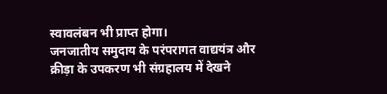स्वावलंबन भी प्राप्त होगा।
जनजातीय समुदाय के परंपरागत वाद्ययंत्र और क्रीड़ा के उपकरण भी संग्रहालय में देखने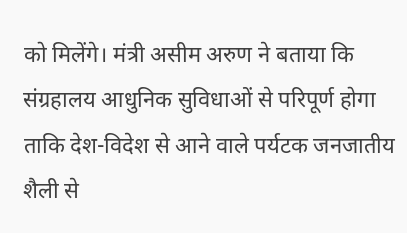को मिलेंगे। मंत्री असीम अरुण ने बताया कि संग्रहालय आधुनिक सुविधाओं से परिपूर्ण होगा ताकि देश-विदेश से आने वाले पर्यटक जनजातीय शैली से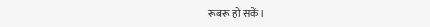रूबरू हो सकें।